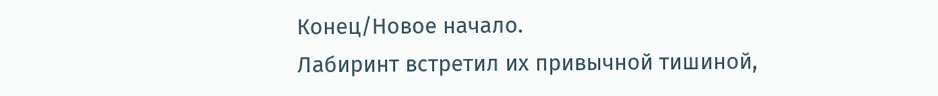Конец/Новое начало.
Лабиринт встретил их привычной тишиной,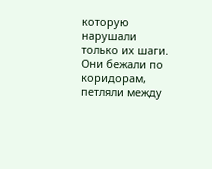которую нарушали только их шаги. Они бежали по коридорам, петляли между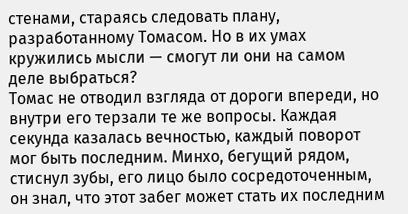стенами, стараясь следовать плану, разработанному Томасом. Но в их умах кружились мысли — смогут ли они на самом деле выбраться?
Томас не отводил взгляда от дороги впереди, но внутри его терзали те же вопросы. Каждая секунда казалась вечностью, каждый поворот мог быть последним. Минхо, бегущий рядом, стиснул зубы, его лицо было сосредоточенным, он знал, что этот забег может стать их последним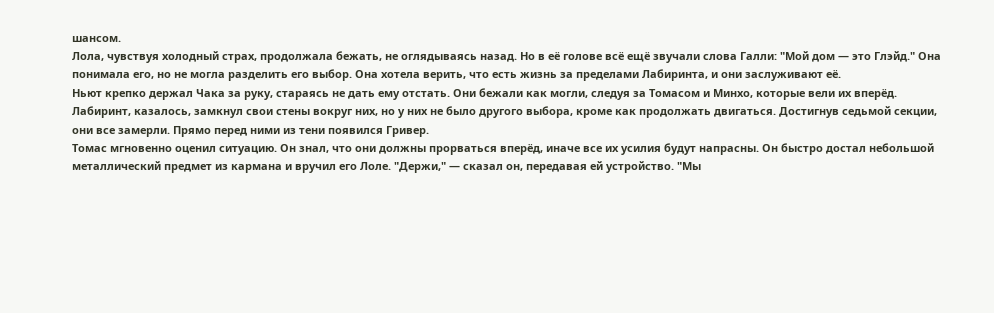шансом.
Лола, чувствуя холодный страх, продолжала бежать, не оглядываясь назад. Но в её голове всё ещё звучали слова Галли: "Мой дом — это Глэйд." Она понимала его, но не могла разделить его выбор. Она хотела верить, что есть жизнь за пределами Лабиринта, и они заслуживают её.
Ньют крепко держал Чака за руку, стараясь не дать ему отстать. Они бежали как могли, следуя за Томасом и Минхо, которые вели их вперёд. Лабиринт, казалось, замкнул свои стены вокруг них, но у них не было другого выбора, кроме как продолжать двигаться. Достигнув седьмой секции, они все замерли. Прямо перед ними из тени появился Гривер.
Томас мгновенно оценил ситуацию. Он знал, что они должны прорваться вперёд, иначе все их усилия будут напрасны. Он быстро достал небольшой металлический предмет из кармана и вручил его Лоле. "Держи," — сказал он, передавая ей устройство. "Мы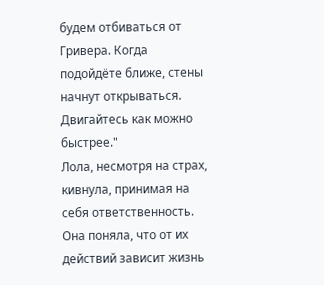будем отбиваться от Гривера. Когда подойдёте ближе, стены начнут открываться. Двигайтесь как можно быстрее."
Лола, несмотря на страх, кивнула, принимая на себя ответственность. Она поняла, что от их действий зависит жизнь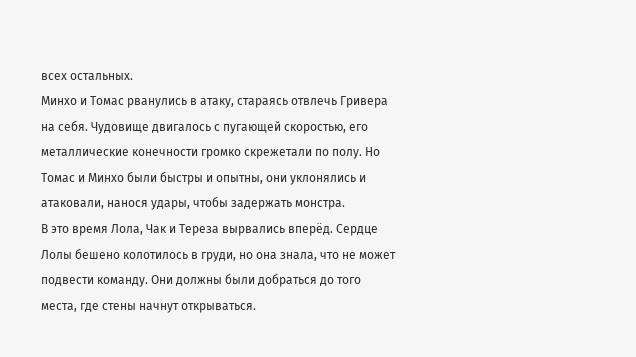всех остальных.
Минхо и Томас рванулись в атаку, стараясь отвлечь Гривера на себя. Чудовище двигалось с пугающей скоростью, его металлические конечности громко скрежетали по полу. Но Томас и Минхо были быстры и опытны, они уклонялись и атаковали, нанося удары, чтобы задержать монстра.
В это время Лола, Чак и Тереза вырвались вперёд. Сердце Лолы бешено колотилось в груди, но она знала, что не может подвести команду. Они должны были добраться до того места, где стены начнут открываться.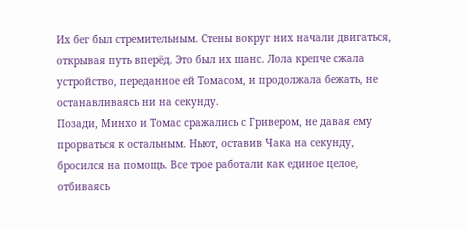Их бег был стремительным. Стены вокруг них начали двигаться, открывая путь вперёд. Это был их шанс. Лола крепче сжала устройство, переданное ей Томасом, и продолжала бежать, не останавливаясь ни на секунду.
Позади, Минхо и Томас сражались с Гривером, не давая ему прорваться к остальным. Ньют, оставив Чака на секунду, бросился на помощь. Все трое работали как единое целое, отбиваясь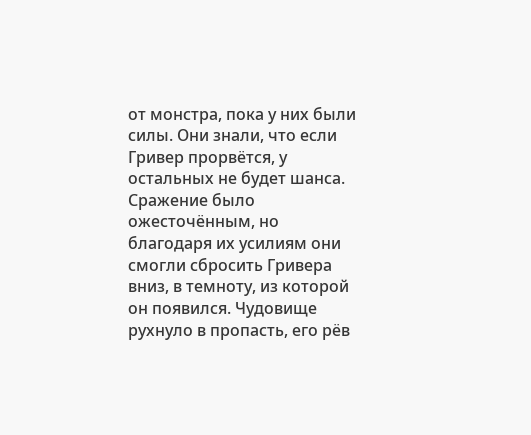от монстра, пока у них были силы. Они знали, что если Гривер прорвётся, у остальных не будет шанса.
Сражение было ожесточённым, но благодаря их усилиям они смогли сбросить Гривера вниз, в темноту, из которой он появился. Чудовище рухнуло в пропасть, его рёв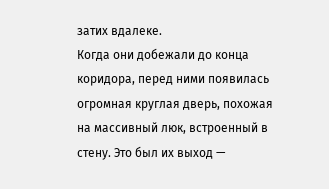затих вдалеке.
Когда они добежали до конца коридора, перед ними появилась огромная круглая дверь, похожая на массивный люк, встроенный в стену. Это был их выход —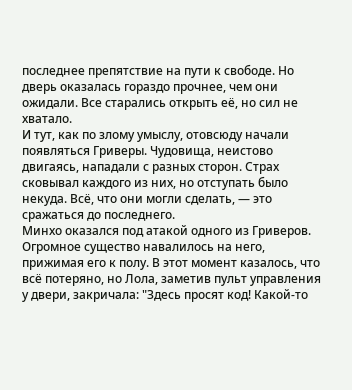последнее препятствие на пути к свободе. Но дверь оказалась гораздо прочнее, чем они ожидали. Все старались открыть её, но сил не хватало.
И тут, как по злому умыслу, отовсюду начали появляться Гриверы. Чудовища, неистово двигаясь, нападали с разных сторон. Страх сковывал каждого из них, но отступать было некуда. Всё, что они могли сделать, — это сражаться до последнего.
Минхо оказался под атакой одного из Гриверов. Огромное существо навалилось на него, прижимая его к полу. В этот момент казалось, что всё потеряно, но Лола, заметив пульт управления у двери, закричала: "Здесь просят код! Какой-то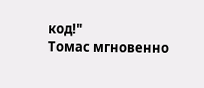код!"
Томас мгновенно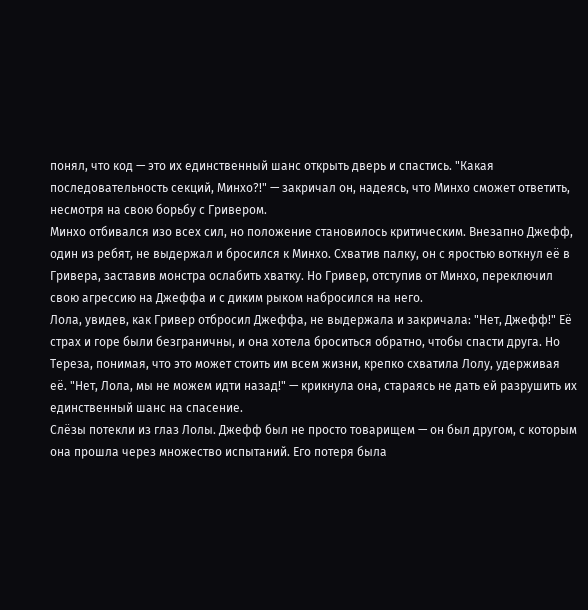понял, что код — это их единственный шанс открыть дверь и спастись. "Какая последовательность секций, Минхо?!" — закричал он, надеясь, что Минхо сможет ответить, несмотря на свою борьбу с Гривером.
Минхо отбивался изо всех сил, но положение становилось критическим. Внезапно Джефф, один из ребят, не выдержал и бросился к Минхо. Схватив палку, он с яростью воткнул её в Гривера, заставив монстра ослабить хватку. Но Гривер, отступив от Минхо, переключил свою агрессию на Джеффа и с диким рыком набросился на него.
Лола, увидев, как Гривер отбросил Джеффа, не выдержала и закричала: "Нет, Джефф!" Её страх и горе были безграничны, и она хотела броситься обратно, чтобы спасти друга. Но Тереза, понимая, что это может стоить им всем жизни, крепко схватила Лолу, удерживая её. "Нет, Лола, мы не можем идти назад!" — крикнула она, стараясь не дать ей разрушить их единственный шанс на спасение.
Слёзы потекли из глаз Лолы. Джефф был не просто товарищем — он был другом, с которым она прошла через множество испытаний. Его потеря была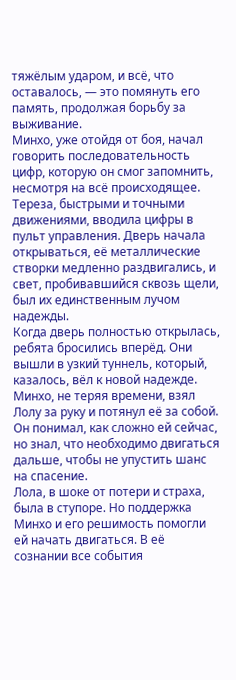тяжёлым ударом, и всё, что оставалось, — это помянуть его память, продолжая борьбу за выживание.
Минхо, уже отойдя от боя, начал говорить последовательность цифр, которую он смог запомнить, несмотря на всё происходящее. Тереза, быстрыми и точными движениями, вводила цифры в пульт управления. Дверь начала открываться, её металлические створки медленно раздвигались, и свет, пробивавшийся сквозь щели, был их единственным лучом надежды.
Когда дверь полностью открылась, ребята бросились вперёд. Они вышли в узкий туннель, который, казалось, вёл к новой надежде. Минхо, не теряя времени, взял Лолу за руку и потянул её за собой. Он понимал, как сложно ей сейчас, но знал, что необходимо двигаться дальше, чтобы не упустить шанс на спасение.
Лола, в шоке от потери и страха, была в ступоре. Но поддержка Минхо и его решимость помогли ей начать двигаться. В её сознании все события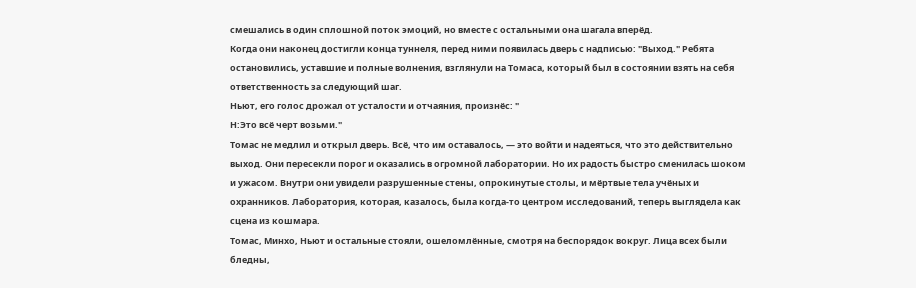смешались в один сплошной поток эмоций, но вместе с остальными она шагала вперёд.
Когда они наконец достигли конца туннеля, перед ними появилась дверь с надписью: "Выход." Ребята остановились, уставшие и полные волнения, взглянули на Томаса, который был в состоянии взять на себя ответственность за следующий шаг.
Ньют, его голос дрожал от усталости и отчаяния, произнёс: "
Н:Это всё черт возьми."
Томас не медлил и открыл дверь. Всё, что им оставалось, — это войти и надеяться, что это действительно выход. Они пересекли порог и оказались в огромной лаборатории. Но их радость быстро сменилась шоком и ужасом. Внутри они увидели разрушенные стены, опрокинутые столы, и мёртвые тела учёных и охранников. Лаборатория, которая, казалось, была когда-то центром исследований, теперь выглядела как сцена из кошмара.
Томас, Минхо, Ньют и остальные стояли, ошеломлённые, смотря на беспорядок вокруг. Лица всех были бледны,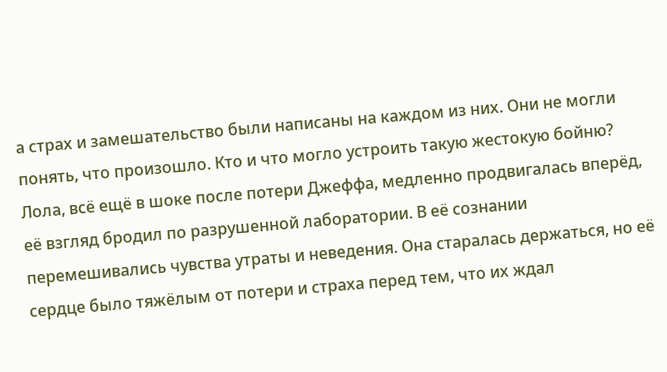а страх и замешательство были написаны на каждом из них. Они не могли понять, что произошло. Кто и что могло устроить такую жестокую бойню?
Лола, всё ещё в шоке после потери Джеффа, медленно продвигалась вперёд, её взгляд бродил по разрушенной лаборатории. В её сознании перемешивались чувства утраты и неведения. Она старалась держаться, но её сердце было тяжёлым от потери и страха перед тем, что их ждал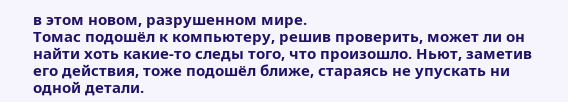в этом новом, разрушенном мире.
Томас подошёл к компьютеру, решив проверить, может ли он найти хоть какие-то следы того, что произошло. Ньют, заметив его действия, тоже подошёл ближе, стараясь не упускать ни одной детали.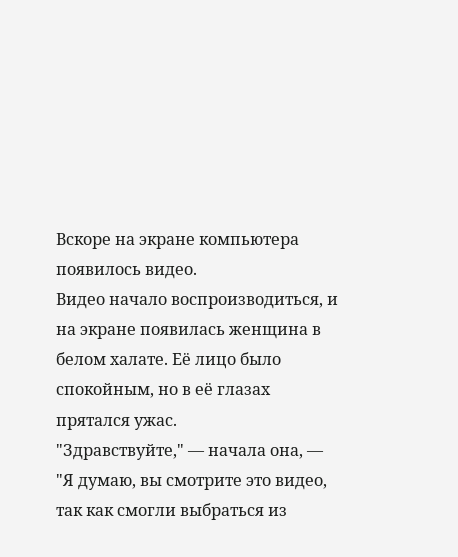Вскоре на экране компьютера появилось видео.
Видео начало воспроизводиться, и на экране появилась женщина в белом халате. Её лицо было спокойным, но в её глазах прятался ужас.
"Здравствуйте," — начала она, — "Я думаю, вы смотрите это видео, так как смогли выбраться из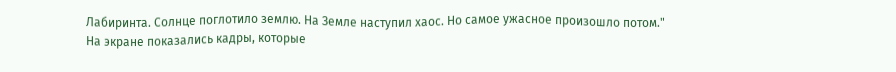Лабиринта. Солнце поглотило землю. На Земле наступил хаос. Но самое ужасное произошло потом."
На экране показались кадры, которые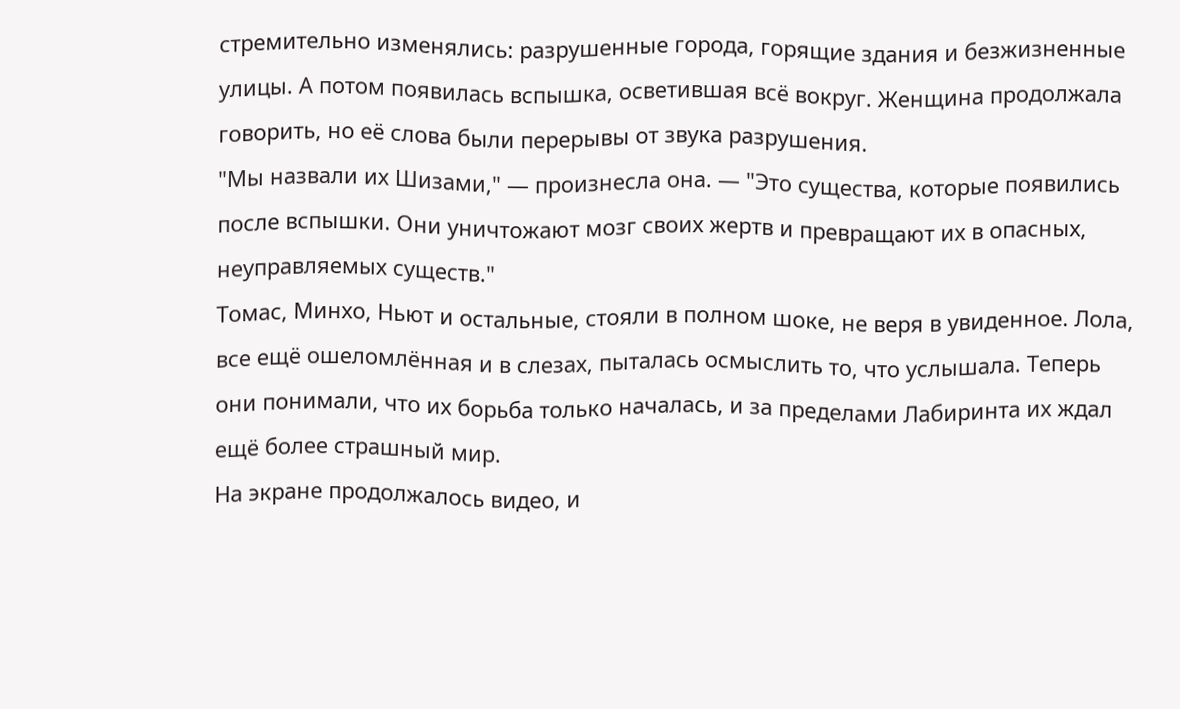стремительно изменялись: разрушенные города, горящие здания и безжизненные улицы. А потом появилась вспышка, осветившая всё вокруг. Женщина продолжала говорить, но её слова были перерывы от звука разрушения.
"Мы назвали их Шизами," — произнесла она. — "Это существа, которые появились после вспышки. Они уничтожают мозг своих жертв и превращают их в опасных, неуправляемых существ."
Томас, Минхо, Ньют и остальные, стояли в полном шоке, не веря в увиденное. Лола, все ещё ошеломлённая и в слезах, пыталась осмыслить то, что услышала. Теперь они понимали, что их борьба только началась, и за пределами Лабиринта их ждал ещё более страшный мир.
На экране продолжалось видео, и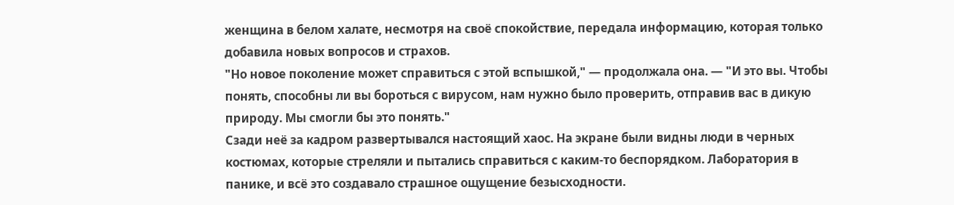женщина в белом халате, несмотря на своё спокойствие, передала информацию, которая только добавила новых вопросов и страхов.
"Но новое поколение может справиться с этой вспышкой," — продолжала она. — "И это вы. Чтобы понять, способны ли вы бороться с вирусом, нам нужно было проверить, отправив вас в дикую природу. Мы смогли бы это понять."
Сзади неё за кадром развертывался настоящий хаос. На экране были видны люди в черных костюмах, которые стреляли и пытались справиться с каким-то беспорядком. Лаборатория в панике, и всё это создавало страшное ощущение безысходности.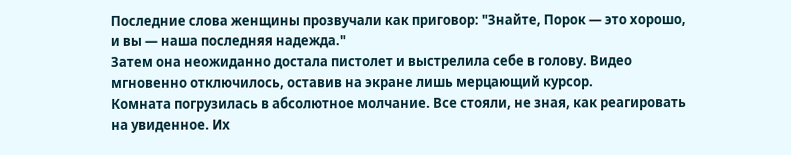Последние слова женщины прозвучали как приговор: "Знайте, Порок — это хорошо, и вы — наша последняя надежда."
Затем она неожиданно достала пистолет и выстрелила себе в голову. Видео мгновенно отключилось, оставив на экране лишь мерцающий курсор.
Комната погрузилась в абсолютное молчание. Все стояли, не зная, как реагировать на увиденное. Их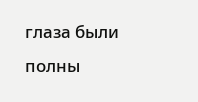глаза были полны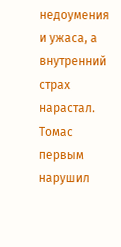недоумения и ужаса, а внутренний страх нарастал.
Томас первым нарушил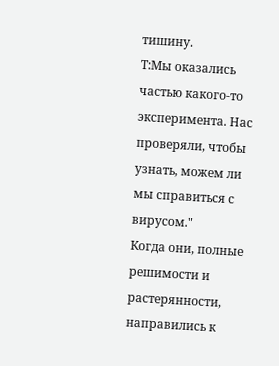тишину.
Т:Мы оказались частью какого-то эксперимента. Нас проверяли, чтобы узнать, можем ли мы справиться с вирусом."
Когда они, полные решимости и растерянности, направились к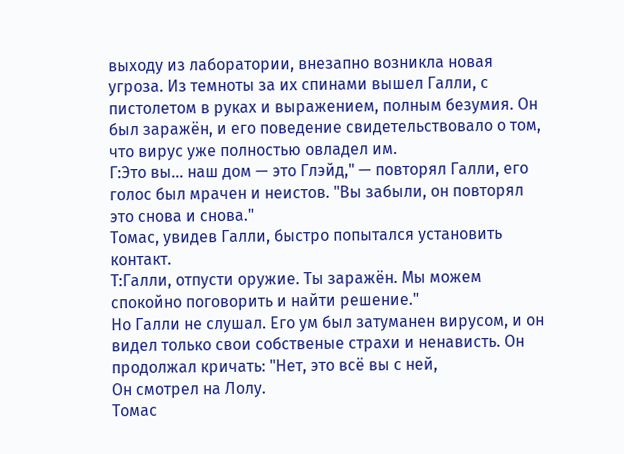выходу из лаборатории, внезапно возникла новая угроза. Из темноты за их спинами вышел Галли, с пистолетом в руках и выражением, полным безумия. Он был заражён, и его поведение свидетельствовало о том, что вирус уже полностью овладел им.
Г:Это вы... наш дом — это Глэйд," — повторял Галли, его голос был мрачен и неистов. "Вы забыли, он повторял это снова и снова."
Томас, увидев Галли, быстро попытался установить контакт.
Т:Галли, отпусти оружие. Ты заражён. Мы можем спокойно поговорить и найти решение."
Но Галли не слушал. Его ум был затуманен вирусом, и он видел только свои собственые страхи и ненависть. Он продолжал кричать: "Нет, это всё вы с ней,
Он смотрел на Лолу.
Томас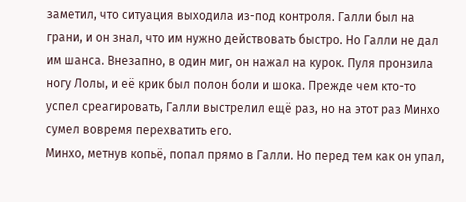заметил, что ситуация выходила из-под контроля. Галли был на грани, и он знал, что им нужно действовать быстро. Но Галли не дал им шанса. Внезапно, в один миг, он нажал на курок. Пуля пронзила ногу Лолы, и её крик был полон боли и шока. Прежде чем кто-то успел среагировать, Галли выстрелил ещё раз, но на этот раз Минхо сумел вовремя перехватить его.
Минхо, метнув копьё, попал прямо в Галли. Но перед тем как он упал,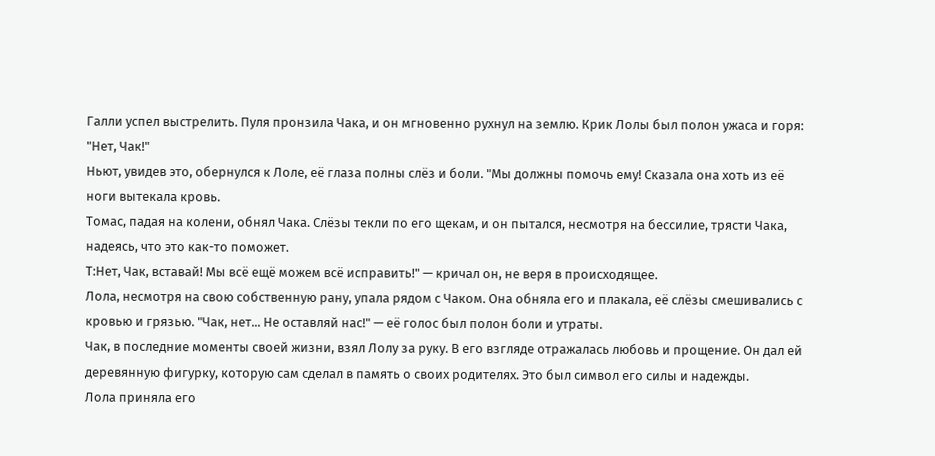Галли успел выстрелить. Пуля пронзила Чака, и он мгновенно рухнул на землю. Крик Лолы был полон ужаса и горя: "Нет, Чак!"
Ньют, увидев это, обернулся к Лоле, её глаза полны слёз и боли. "Мы должны помочь ему! Сказала она хоть из её ноги вытекала кровь.
Томас, падая на колени, обнял Чака. Слёзы текли по его щекам, и он пытался, несмотря на бессилие, трясти Чака, надеясь, что это как-то поможет.
Т:Нет, Чак, вставай! Мы всё ещё можем всё исправить!" — кричал он, не веря в происходящее.
Лола, несмотря на свою собственную рану, упала рядом с Чаком. Она обняла его и плакала, её слёзы смешивались с кровью и грязью. "Чак, нет... Не оставляй нас!" — её голос был полон боли и утраты.
Чак, в последние моменты своей жизни, взял Лолу за руку. В его взгляде отражалась любовь и прощение. Он дал ей деревянную фигурку, которую сам сделал в память о своих родителях. Это был символ его силы и надежды.
Лола приняла его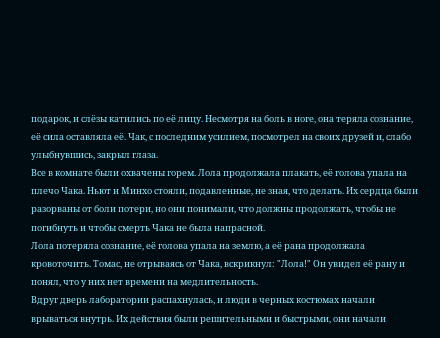подарок, и слёзы катились по её лицу. Несмотря на боль в ноге, она теряла сознание, её сила оставляла её. Чак, с последним усилием, посмотрел на своих друзей и, слабо улыбнувшись, закрыл глаза.
Все в комнате были охвачены горем. Лола продолжала плакать, её голова упала на плечо Чака. Ньют и Минхо стояли, подавленные, не зная, что делать. Их сердца были разорваны от боли потери, но они понимали, что должны продолжать, чтобы не погибнуть и чтобы смерть Чака не была напрасной.
Лола потеряла сознание, её голова упала на землю, а её рана продолжала кровоточить. Томас, не отрываясь от Чака, вскрикнул: "Лола!" Он увидел её рану и понял, что у них нет времени на медлительность.
Вдруг дверь лаборатории распахнулась, и люди в черных костюмах начали врываться внутрь. Их действия были решительными и быстрыми, они начали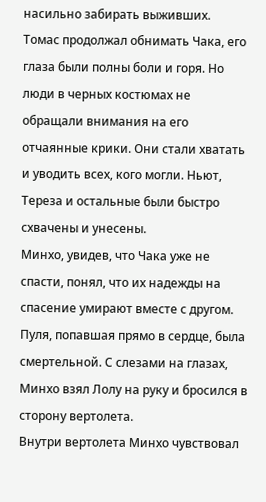насильно забирать выживших.
Томас продолжал обнимать Чака, его глаза были полны боли и горя. Но люди в черных костюмах не обращали внимания на его отчаянные крики. Они стали хватать и уводить всех, кого могли. Ньют, Тереза и остальные были быстро схвачены и унесены.
Минхо, увидев, что Чака уже не спасти, понял, что их надежды на спасение умирают вместе с другом. Пуля, попавшая прямо в сердце, была смертельной. С слезами на глазах, Минхо взял Лолу на руку и бросился в сторону вертолета.
Внутри вертолета Минхо чувствовал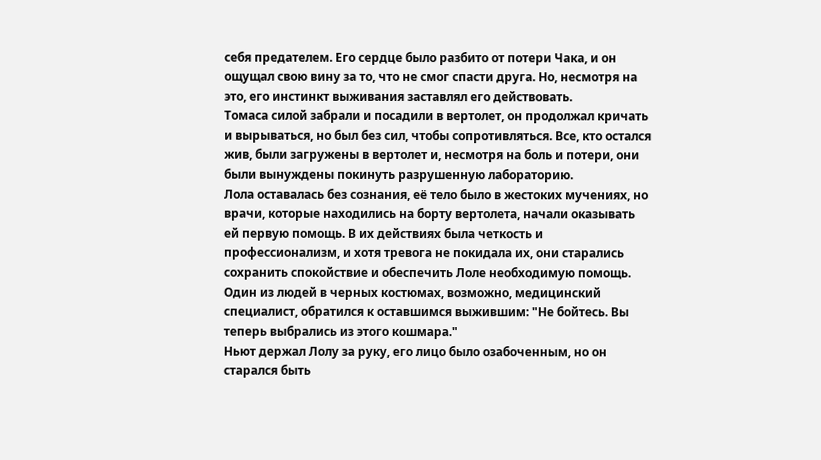себя предателем. Его сердце было разбито от потери Чака, и он ощущал свою вину за то, что не смог спасти друга. Но, несмотря на это, его инстинкт выживания заставлял его действовать.
Томаса силой забрали и посадили в вертолет, он продолжал кричать и вырываться, но был без сил, чтобы сопротивляться. Все, кто остался жив, были загружены в вертолет и, несмотря на боль и потери, они были вынуждены покинуть разрушенную лабораторию.
Лола оставалась без сознания, её тело было в жестоких мучениях, но врачи, которые находились на борту вертолета, начали оказывать ей первую помощь. В их действиях была четкость и профессионализм, и хотя тревога не покидала их, они старались сохранить спокойствие и обеспечить Лоле необходимую помощь.
Один из людей в черных костюмах, возможно, медицинский специалист, обратился к оставшимся выжившим: "Не бойтесь. Вы теперь выбрались из этого кошмара."
Ньют держал Лолу за руку, его лицо было озабоченным, но он старался быть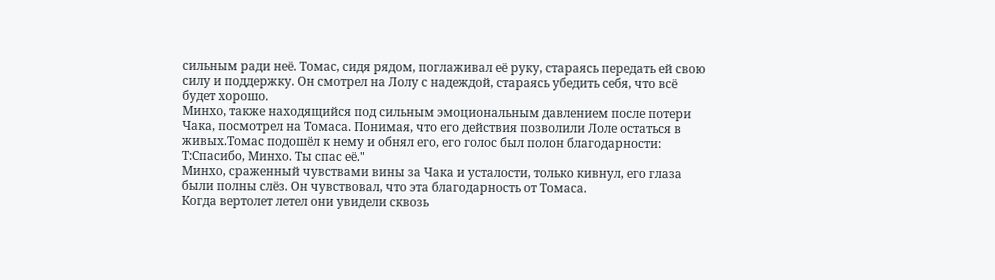сильным ради неё. Томас, сидя рядом, поглаживал её руку, стараясь передать ей свою силу и поддержку. Он смотрел на Лолу с надеждой, стараясь убедить себя, что всё будет хорошо.
Минхо, также находящийся под сильным эмоциональным давлением после потери Чака, посмотрел на Томаса. Понимая, что его действия позволили Лоле остаться в живых.Томас подошёл к нему и обнял его, его голос был полон благодарности:
Т:Спасибо, Минхо. Ты спас её."
Минхо, сраженный чувствами вины за Чака и усталости, только кивнул, его глаза были полны слёз. Он чувствовал, что эта благодарность от Томаса.
Когда вертолет летел они увидели сквозь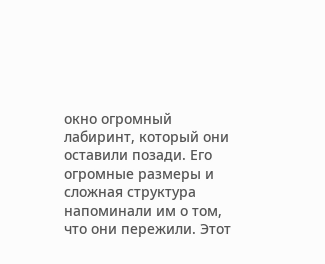окно огромный лабиринт, который они оставили позади. Его огромные размеры и сложная структура напоминали им о том, что они пережили. Этот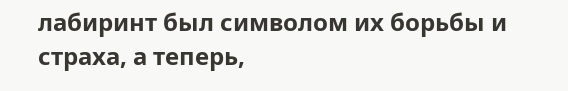лабиринт был символом их борьбы и страха, а теперь,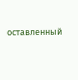оставленный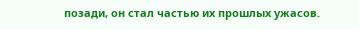позади, он стал частью их прошлых ужасов.